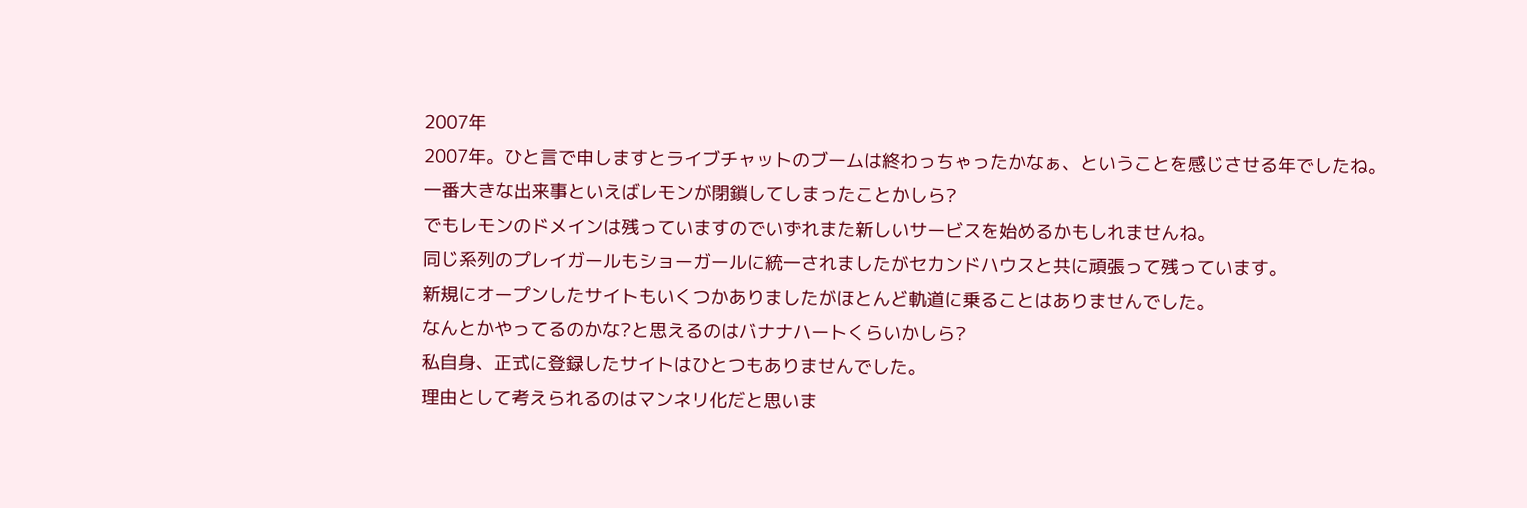2007年
2007年。ひと言で申しますとライブチャットのブームは終わっちゃったかなぁ、ということを感じさせる年でしたね。
一番大きな出来事といえばレモンが閉鎖してしまったことかしら?
でもレモンのドメインは残っていますのでいずれまた新しいサービスを始めるかもしれませんね。
同じ系列のプレイガールもショーガールに統一されましたがセカンドハウスと共に頑張って残っています。
新規にオープンしたサイトもいくつかありましたがほとんど軌道に乗ることはありませんでした。
なんとかやってるのかな?と思えるのはバナナハートくらいかしら?
私自身、正式に登録したサイトはひとつもありませんでした。
理由として考えられるのはマンネリ化だと思いま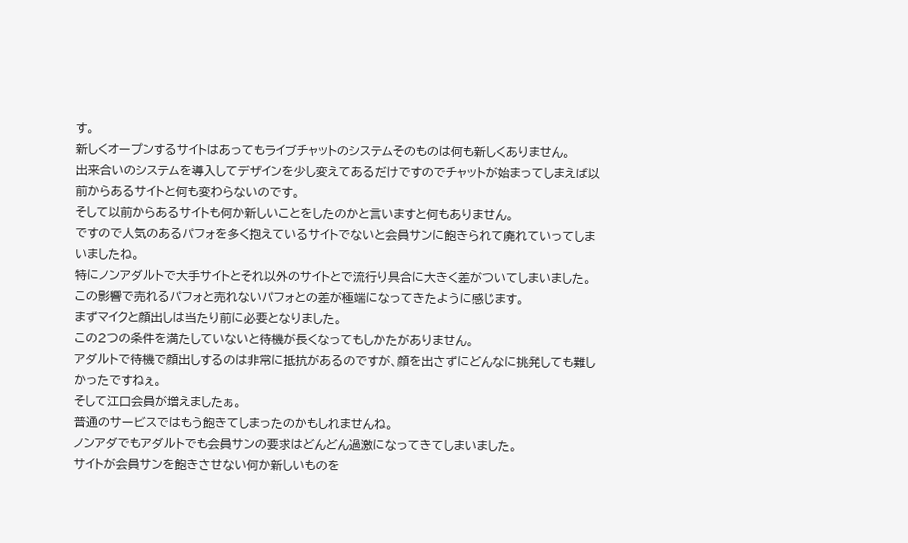す。
新しくオープンするサイトはあってもライブチャットのシステムそのものは何も新しくありません。
出来合いのシステムを導入してデザインを少し変えてあるだけですのでチャットが始まってしまえば以前からあるサイトと何も変わらないのです。
そして以前からあるサイトも何か新しいことをしたのかと言いますと何もありません。
ですので人気のあるパフォを多く抱えているサイトでないと会員サンに飽きられて廃れていってしまいましたね。
特にノンアダルトで大手サイトとそれ以外のサイトとで流行り具合に大きく差がついてしまいました。
この影響で売れるパフォと売れないパフォとの差が極端になってきたように感じます。
まずマイクと顔出しは当たり前に必要となりました。
この2つの条件を満たしていないと待機が長くなってもしかたがありません。
アダルトで待機で顔出しするのは非常に抵抗があるのですが、顔を出さずにどんなに挑発しても難しかったですねぇ。
そして江口会員が増えましたぁ。
普通のサービスではもう飽きてしまったのかもしれませんね。
ノンアダでもアダルトでも会員サンの要求はどんどん過激になってきてしまいました。
サイトが会員サンを飽きさせない何か新しいものを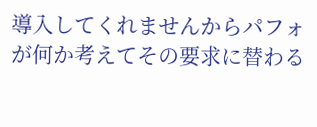導入してくれませんからパフォが何か考えてその要求に替わる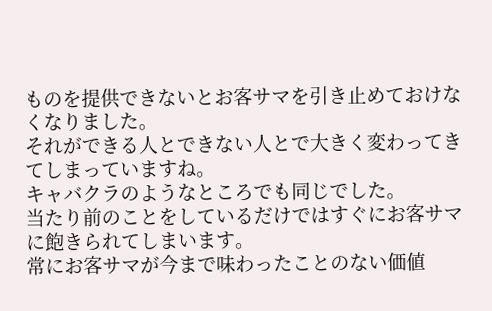ものを提供できないとお客サマを引き止めておけなくなりました。
それができる人とできない人とで大きく変わってきてしまっていますね。
キャバクラのようなところでも同じでした。
当たり前のことをしているだけではすぐにお客サマに飽きられてしまいます。
常にお客サマが今まで味わったことのない価値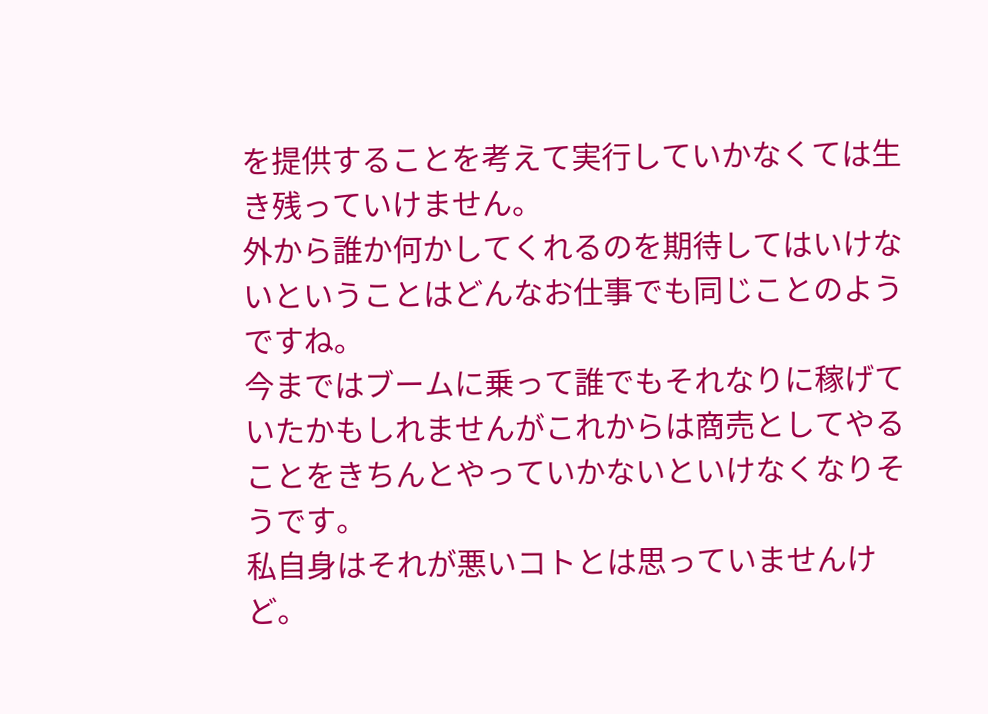を提供することを考えて実行していかなくては生き残っていけません。
外から誰か何かしてくれるのを期待してはいけないということはどんなお仕事でも同じことのようですね。
今まではブームに乗って誰でもそれなりに稼げていたかもしれませんがこれからは商売としてやることをきちんとやっていかないといけなくなりそうです。
私自身はそれが悪いコトとは思っていませんけど。